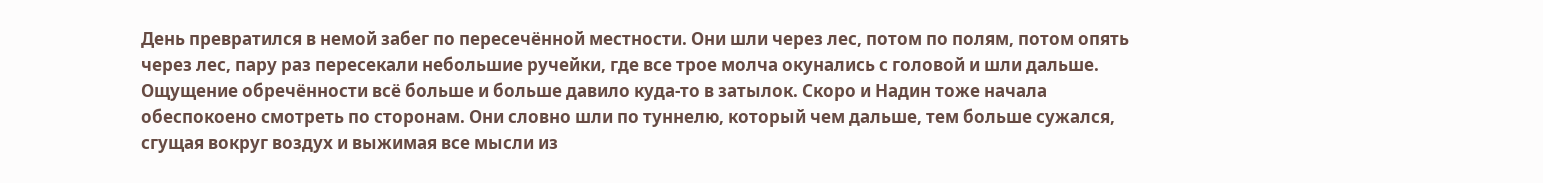День превратился в немой забег по пересечённой местности. Они шли через лес, потом по полям, потом опять через лес, пару раз пересекали небольшие ручейки, где все трое молча окунались с головой и шли дальше. Ощущение обречённости всё больше и больше давило куда-то в затылок. Скоро и Надин тоже начала обеспокоено смотреть по сторонам. Они словно шли по туннелю, который чем дальше, тем больше сужался, сгущая вокруг воздух и выжимая все мысли из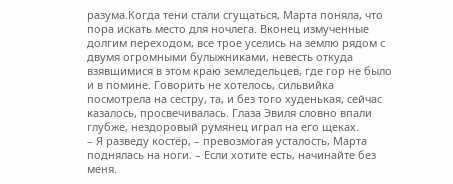разума.Когда тени стали сгущаться, Марта поняла, что пора искать место для ночлега. Вконец измученные долгим переходом, все трое уселись на землю рядом с двумя огромными булыжниками, невесть откуда взявшимися в этом краю земледельцев, где гор не было и в помине. Говорить не хотелось, сильвийка посмотрела на сестру, та, и без того худенькая, сейчас казалось, просвечивалась. Глаза Эвиля словно впали глубже, нездоровый румянец играл на его щеках.
– Я разведу костёр, – превозмогая усталость, Марта поднялась на ноги. – Если хотите есть, начинайте без меня.